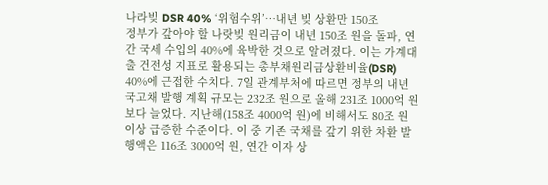나라빚 DSR 40% ‘위험수위’…내년 빚 상환만 150조
정부가 갚아야 할 나랏빚 원리금이 내년 150조 원을 돌파, 연간 국세 수입의 40%에 육박한 것으로 알려졌다. 이는 가계대출 건전성 지표로 활용되는 총부채원리금상환비율(DSR) 40%에 근접한 수치다. 7일 관계부처에 따르면 정부의 내년 국고채 발행 계획 규모는 232조 원으로 올해 231조 1000억 원보다 늘었다. 지난해(158조 4000억 원)에 비해서도 80조 원 이상 급증한 수준이다. 이 중 기존 국채를 갚기 위한 차환 발행액은 116조 3000억 원, 연간 이자 상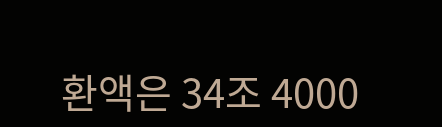환액은 34조 4000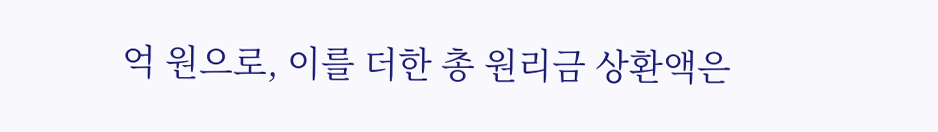억 원으로, 이를 더한 총 원리금 상환액은